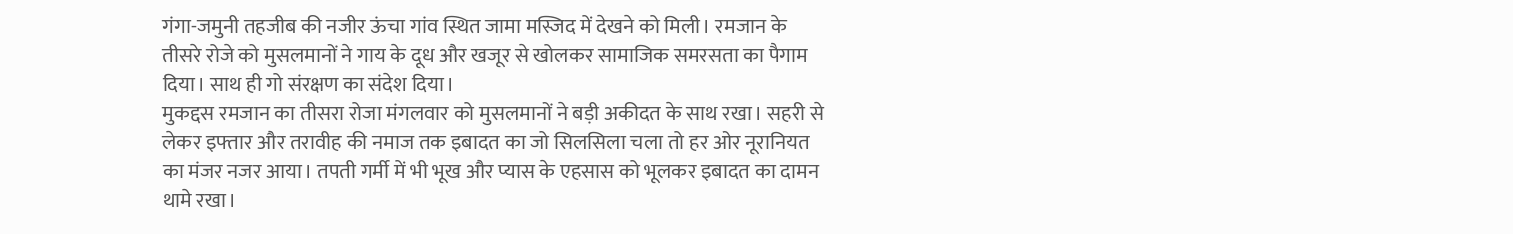गंगा-जमुनी तहजीब की नजीर ऊंचा गांव स्थित जामा मस्जिद में देखने को मिली। रमजान के तीसरे रोजे को मुसलमानों ने गाय के दूध और खजूर से खोलकर सामाजिक समरसता का पैगाम दिया। साथ ही गो संरक्षण का संदेश दिया।
मुकद्दस रमजान का तीसरा रोजा मंगलवार को मुसलमानों ने बड़ी अकीदत के साथ रखा। सहरी से लेकर इफ्तार और तरावीह की नमाज तक इबादत का जो सिलसिला चला तो हर ओर नूरानियत का मंजर नजर आया। तपती गर्मी में भी भूख और प्यास के एहसास को भूलकर इबादत का दामन थामे रखा।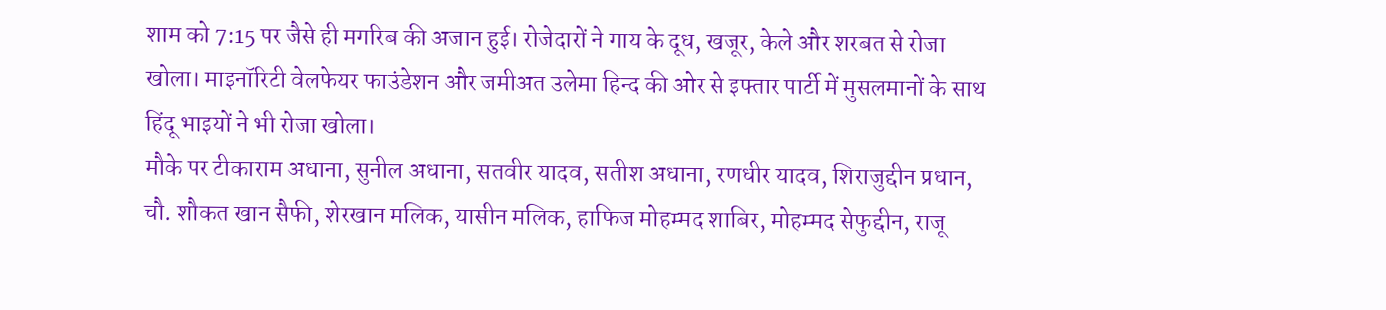शाम को 7:15 पर जैसे ही मगरिब की अजान हुई। रोजेदारों ने गाय के दूध, खजूर, केले और शरबत से रोजा खोला। माइनॉरिटी वेलफेयर फाउंडेशन और जमीअत उलेमा हिन्द की ओर से इफ्तार पार्टी में मुसलमानों के साथ हिंदू भाइयों ने भी रोजा खोला।
मौके पर टीकाराम अधाना, सुनील अधाना, सतवीर यादव, सतीश अधाना, रणधीर यादव, शिराजुद्दीन प्रधान, चौ. शौकत खान सैफी, शेरखान मलिक, यासीन मलिक, हाफिज मोहम्मद शाबिर, मोहम्मद सेफुद्दीन, राजू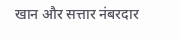खान और सत्तार नंबरदार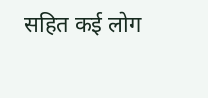सहित कई लोग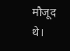मौजूद थे।